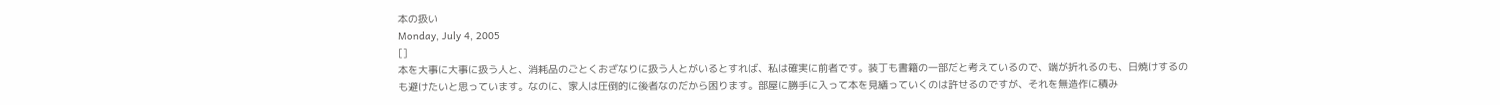本の扱い
Monday, July 4, 2005
[]
本を大事に大事に扱う人と、消耗品のごとくおざなりに扱う人とがいるとすれば、私は確実に前者です。装丁も書籍の一部だと考えているので、端が折れるのも、日焼けするのも避けたいと思っています。なのに、家人は圧倒的に後者なのだから困ります。部屋に勝手に入って本を見繕っていくのは許せるのですが、それを無造作に積み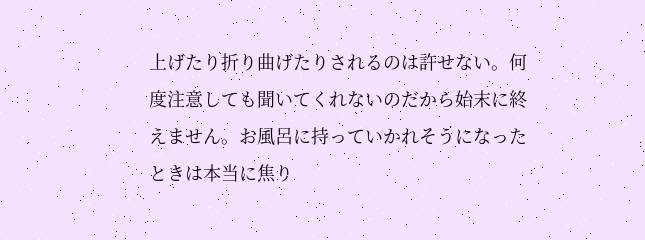上げたり折り曲げたりされるのは許せない。何度注意しても聞いてくれないのだから始末に終えません。お風呂に持っていかれそうになったときは本当に焦り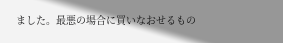ました。最悪の場合に買いなおせるもの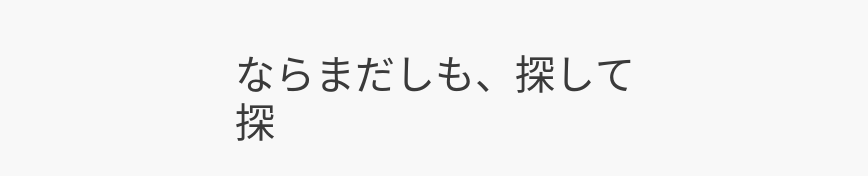ならまだしも、探して探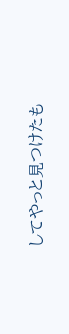してやっと見つけたも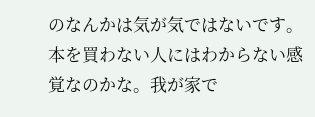のなんかは気が気ではないです。本を買わない人にはわからない感覚なのかな。我が家で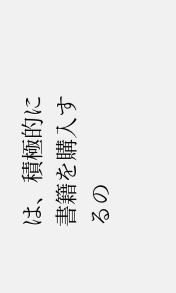は、積極的に書籍を購入するの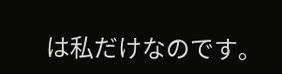は私だけなのです。